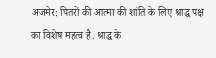अजमेर: पितरों की आत्मा की शांति के लिए श्राद्ध पक्ष का विशेष महत्व है. श्राद्ध के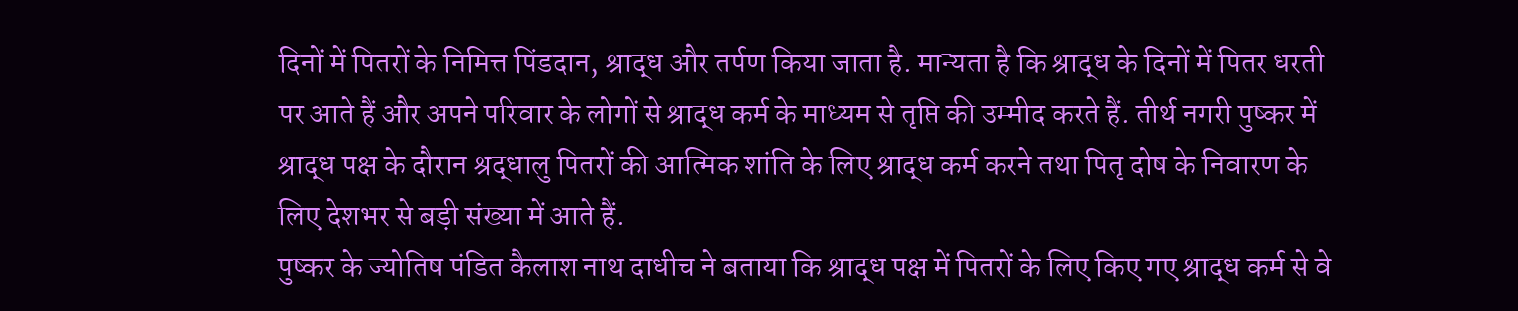दिनों में पितरों के निमित्त पिंडदान, श्राद्ध और तर्पण किया जाता है. मान्यता है कि श्राद्ध के दिनों में पितर धरती पर आते हैं और अपने परिवार के लोगों से श्राद्ध कर्म के माध्यम से तृप्ति की उम्मीद करते हैं. तीर्थ नगरी पुष्कर में श्राद्ध पक्ष के दौरान श्रद्धालु पितरों की आत्मिक शांति के लिए श्राद्ध कर्म करने तथा पितृ दोष के निवारण के लिए देशभर से बड़ी संख्या में आते हैं.
पुष्कर के ज्योतिष पंडित कैलाश नाथ दाधीच ने बताया कि श्राद्ध पक्ष में पितरों के लिए किए गए श्राद्ध कर्म से वे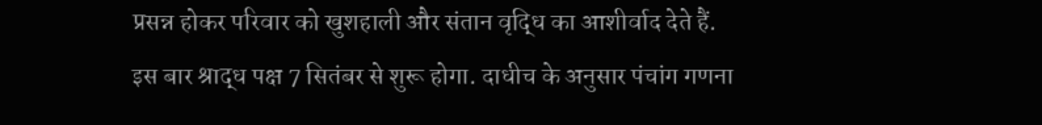प्रसन्न होकर परिवार को खुशहाली और संतान वृद्धि का आशीर्वाद देते हैं. इस बार श्राद्ध पक्ष 7 सितंबर से शुरू होगा. दाधीच के अनुसार पंचांग गणना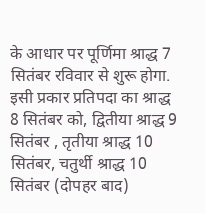के आधार पर पूर्णिमा श्राद्ध 7 सितंबर रविवार से शुरू होगा.
इसी प्रकार प्रतिपदा का श्राद्ध 8 सितंबर को, द्वितीया श्राद्ध 9 सितंबर , तृतीया श्राद्ध 10 सितंबर, चतुर्थी श्राद्ध 10 सितंबर (दोपहर बाद)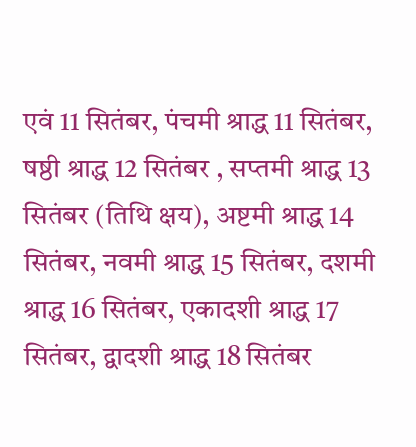एवं 11 सितंबर, पंचमी श्राद्ध 11 सितंबर, षष्ठी श्राद्ध 12 सितंबर , सप्तमी श्राद्ध 13 सितंबर (तिथि क्षय), अष्टमी श्राद्ध 14 सितंबर, नवमी श्राद्ध 15 सितंबर, दशमी श्राद्ध 16 सितंबर, एकादशी श्राद्ध 17 सितंबर, द्वादशी श्राद्ध 18 सितंबर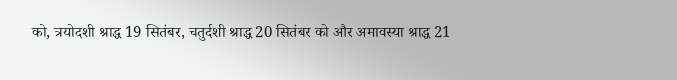को, त्रयोदशी श्राद्ध 19 सितंबर, चतुर्दशी श्राद्ध 20 सितंबर को और अमावस्या श्राद्ध 21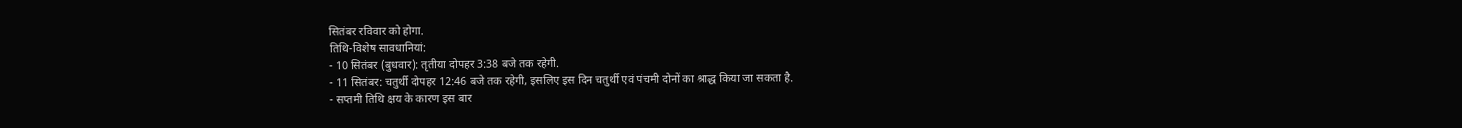सितंबर रविवार को होगा.
तिथि-विशेष सावधानियां:
- 10 सितंबर (बुधवार): तृतीया दोपहर 3:38 बजे तक रहेगी.
- 11 सितंबर: चतुर्थी दोपहर 12:46 बजे तक रहेगी, इसलिए इस दिन चतुर्थी एवं पंचमी दोनों का श्राद्ध किया जा सकता है.
- सप्तमी तिथि क्षय के कारण इस बार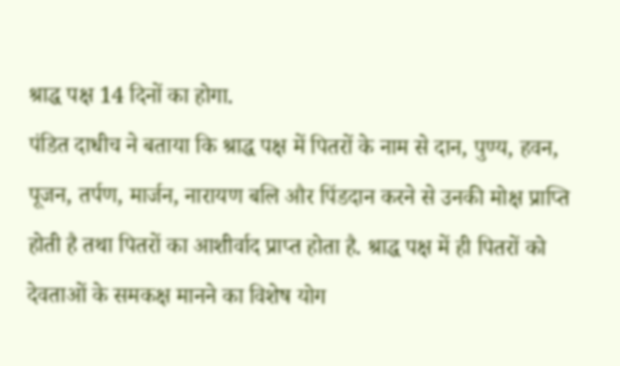श्राद्ध पक्ष 14 दिनों का होगा.
पंडित दाधीच ने बताया कि श्राद्ध पक्ष में पितरों के नाम से दान, पुण्य, हवन, पूजन, तर्पण, मार्जन, नारायण बलि और पिंडदान करने से उनकी मोक्ष प्राप्ति होती है तथा पितरों का आशीर्वाद प्राप्त होता है. श्राद्ध पक्ष में ही पितरों को देवताओं के समकक्ष मानने का विशेष योग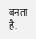बनता है.